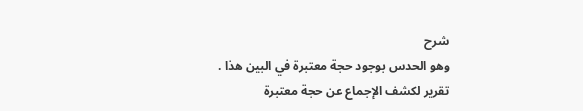شرح
وهو الحدس بوجود حجة معتبرة في البين هذا .
تقرير لكشف الإجماع عن حجة معتبرة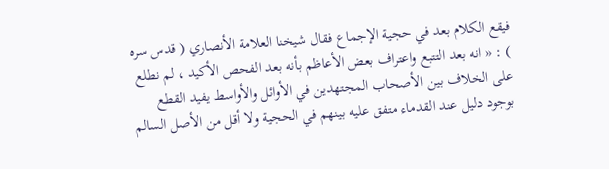فيقع الكلام بعد في حجية الإجماع فقال شيخنا العلامة الأنصاري ( قدس سره ) : « انه بعد التتبع واعتراف بعض الأعاظم بأنه بعد الفحص الأكيد ، لم نطلع على الخلاف بين الأصحاب المجتهدين في الأوائل والأواسط يفيد القطع بوجود دليل عند القدماء متفق عليه بينهم في الحجية ولا أقل من الأصل السالم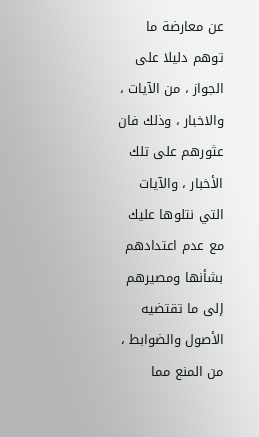عن معارضة ما توهم دليلا على الجواز ، من الآيات ، والاخبار ، وذلك فان عثورهم على تلك الأخبار ، والآيات التي نتلوها عليك مع عدم اعتدادهم بشأنها ومصيرهم إلى ما تقتضيه الأصول والضوابط ، من المنع مما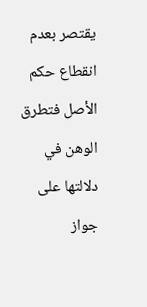يقتصر بعدم انقطاع حكم الأصل فتطرق الوهن في دلالتها على جواز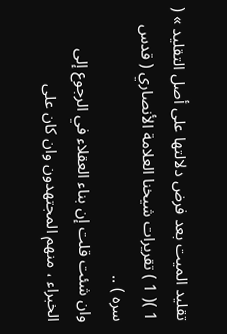تقليد الميت بعد فرض دلالتها على أصل التقليد » ( 1 )( 1 ) تقريرات شيخنا العلامة الأنصاري ( قدس سره ) ..
وان شئت قلت إن بناء العقلاء في الرجوع إلى الخبراء ، منهم المجتهدون وان كان على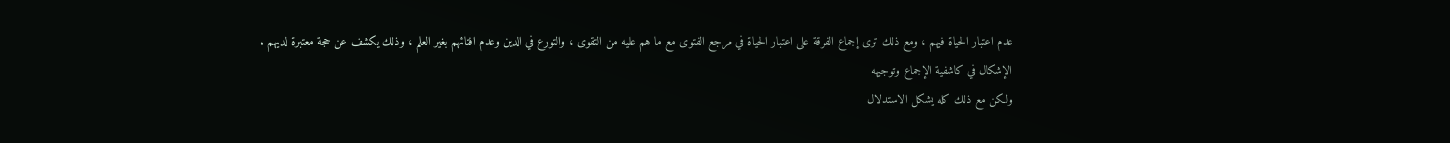عدم اعتبار الحياة فيهم ، ومع ذلك ترى إجماع الفرقة على اعتبار الحياة في مرجع الفتوى مع ما هم عليه من التقوى ، والتورع في الدين وعدم افتائهم بغير العلم ، وذلك يكشف عن حجة معتبرة لديهم .
الإشكال في كاشفية الإجماع وتوجيهه
ولكن مع ذلك كله يشكل الاستدلال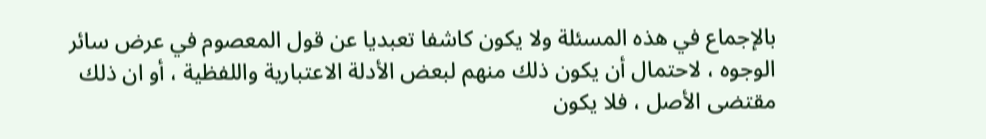بالإجماع في هذه المسئلة ولا يكون كاشفا تعبديا عن قول المعصوم في عرض سائر الوجوه ، لاحتمال أن يكون ذلك منهم لبعض الأدلة الاعتبارية واللفظية ، أو ان ذلك مقتضى الأصل ، فلا يكون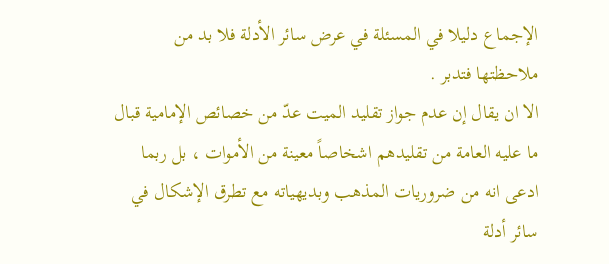الإجماع دليلا في المسئلة في عرض سائر الأدلة فلا بد من ملاحظتها فتدبر .
الا ان يقال إن عدم جواز تقليد الميت عدّ من خصائص الإمامية قبال ما عليه العامة من تقليدهم اشخاصاً معينة من الأموات ، بل ربما ادعى انه من ضروريات المذهب وبديهياته مع تطرق الإشكال في سائر أدلة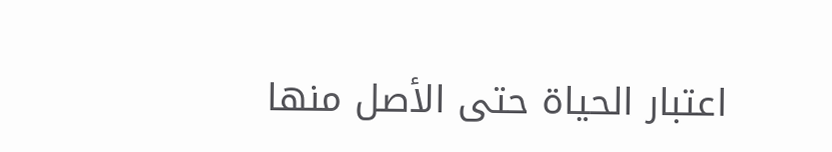اعتبار الحياة حتى الأصل منها